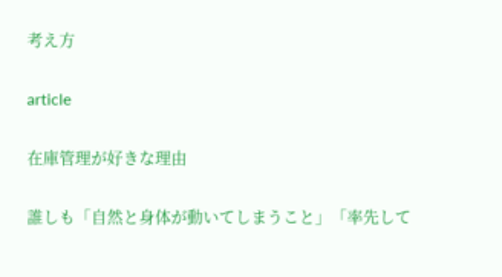考え方

article

在庫管理が好きな理由

誰しも「自然と身体が動いてしまうこと」「率先して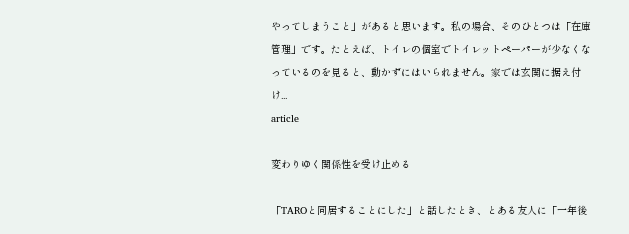やってしまうこと」があると思います。私の場合、そのひとつは「在庫管理」です。たとえば、トイレの個室でトイレットペーパーが少なくなっているのを見ると、動かずにはいられません。家では玄関に据え付け...
article

変わりゆく関係性を受け止める

「TAROと同居することにした」と話したとき、とある友人に「一年後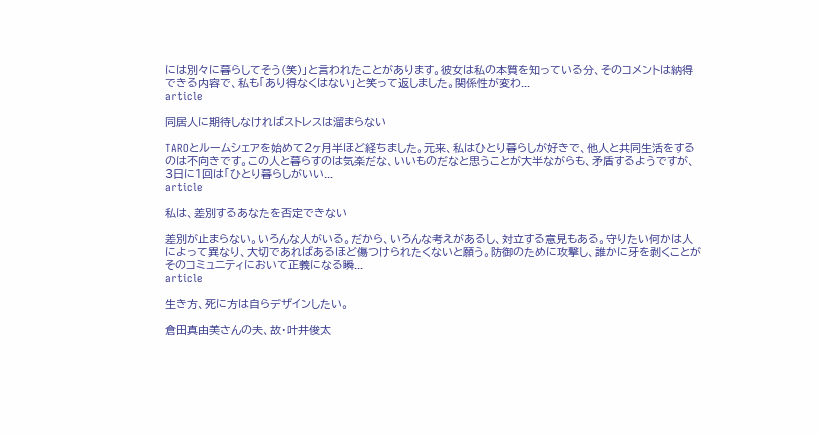には別々に暮らしてそう(笑)」と言われたことがあります。彼女は私の本質を知っている分、そのコメントは納得できる内容で、私も「あり得なくはない」と笑って返しました。関係性が変わ...
article

同居人に期待しなければストレスは溜まらない

TAROとルームシェアを始めて2ヶ月半ほど経ちました。元来、私はひとり暮らしが好きで、他人と共同生活をするのは不向きです。この人と暮らすのは気楽だな、いいものだなと思うことが大半ながらも、矛盾するようですが、3日に1回は「ひとり暮らしがいい...
article

私は、差別するあなたを否定できない

差別が止まらない。いろんな人がいる。だから、いろんな考えがあるし、対立する意見もある。守りたい何かは人によって異なり、大切であればあるほど傷つけられたくないと願う。防御のために攻撃し、誰かに牙を剥くことがそのコミュニティにおいて正義になる瞬...
article

生き方、死に方は自らデザインしたい。

倉田真由美さんの夫、故・叶井俊太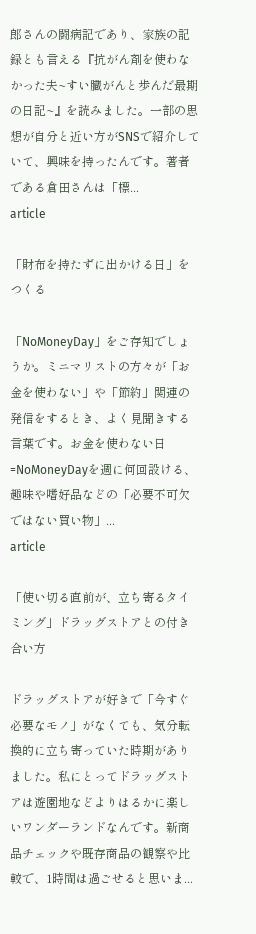郎さんの闘病記であり、家族の記録とも言える『抗がん剤を使わなかった夫~すい臓がんと歩んだ最期の日記~』を読みました。一部の思想が自分と近い方がSNSで紹介していて、興味を持ったんです。著者である倉田さんは「標...
article

「財布を持たずに出かける日」をつくる

「NoMoneyDay」をご存知でしょうか。ミニマリストの方々が「お金を使わない」や「節約」関連の発信をするとき、よく見聞きする言葉です。お金を使わない日=NoMoneyDayを週に何回設ける、趣味や嗜好品などの「必要不可欠ではない買い物」...
article

「使い切る直前が、立ち寄るタイミング」ドラッグストアとの付き合い方

ドラッグストアが好きで「今すぐ必要なモノ」がなくても、気分転換的に立ち寄っていた時期がありました。私にとってドラッグストアは遊園地などよりはるかに楽しいワンダーランドなんです。新商品チェックや既存商品の観察や比較で、1時間は過ごせると思いま...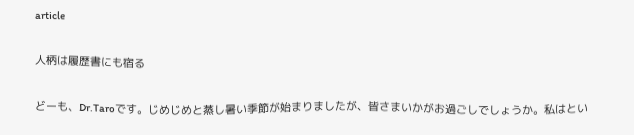article

人柄は履歴書にも宿る

どーも、Dr.Taroです。じめじめと蒸し暑い季節が始まりましたが、皆さまいかがお過ごしでしょうか。私はとい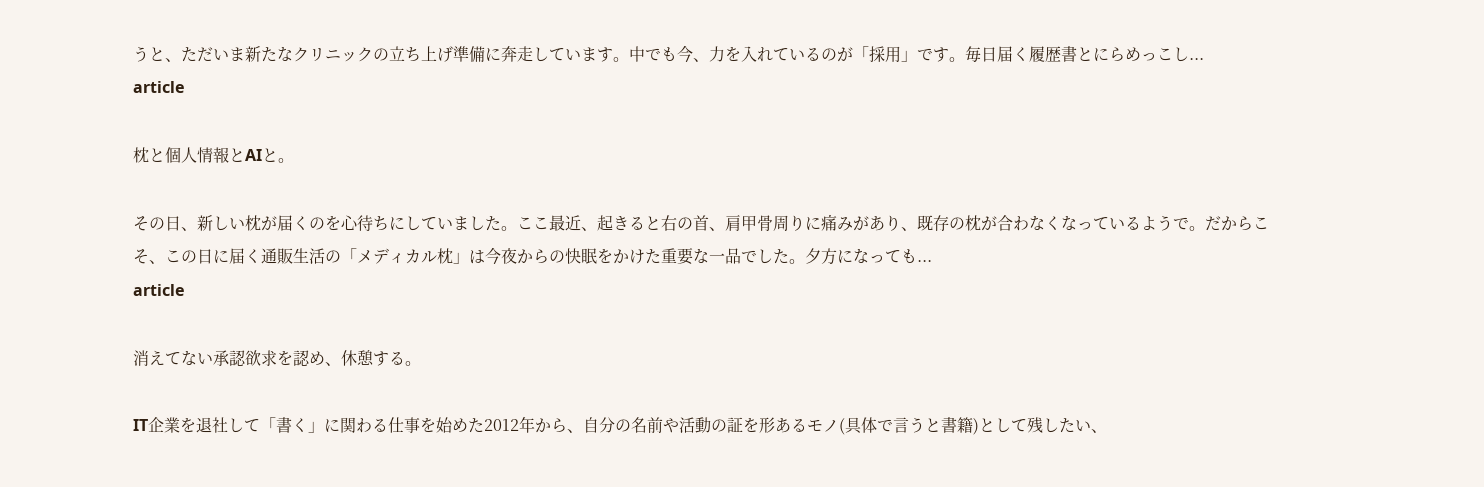うと、ただいま新たなクリニックの立ち上げ準備に奔走しています。中でも今、力を入れているのが「採用」です。毎日届く履歴書とにらめっこし...
article

枕と個人情報とAIと。

その日、新しい枕が届くのを心待ちにしていました。ここ最近、起きると右の首、肩甲骨周りに痛みがあり、既存の枕が合わなくなっているようで。だからこそ、この日に届く通販生活の「メディカル枕」は今夜からの快眠をかけた重要な一品でした。夕方になっても...
article

消えてない承認欲求を認め、休憩する。

IT企業を退社して「書く」に関わる仕事を始めた2012年から、自分の名前や活動の証を形あるモノ(具体で言うと書籍)として残したい、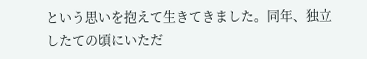という思いを抱えて生きてきました。同年、独立したての頃にいただ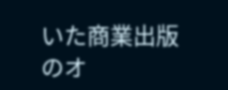いた商業出版のオ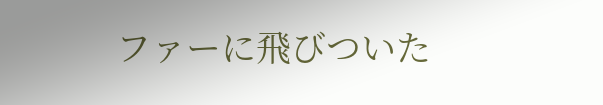ファーに飛びついた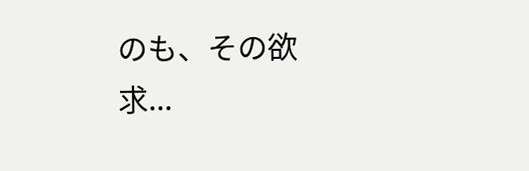のも、その欲求...